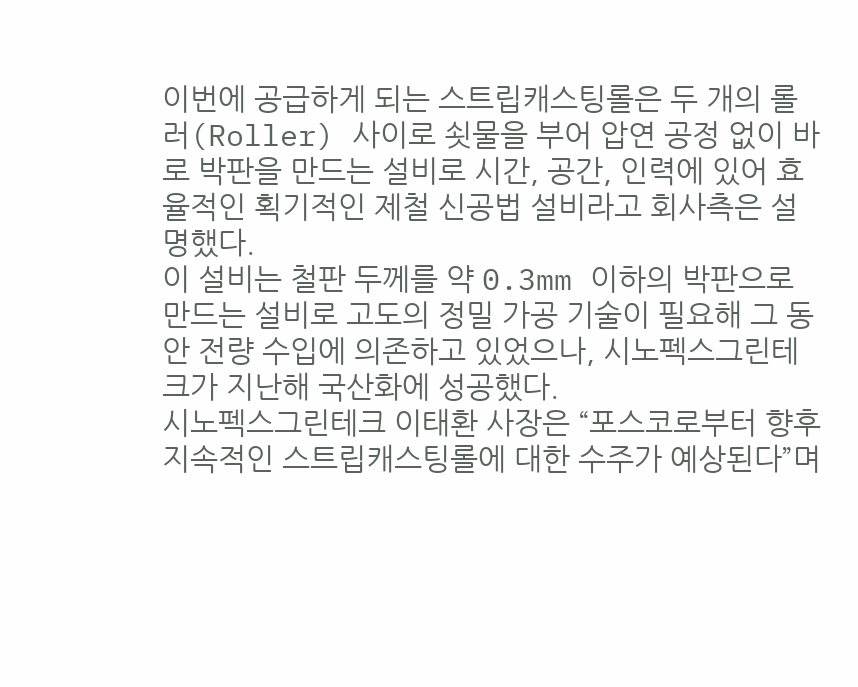이번에 공급하게 되는 스트립캐스팅롤은 두 개의 롤러(Roller) 사이로 쇳물을 부어 압연 공정 없이 바로 박판을 만드는 설비로 시간, 공간, 인력에 있어 효율적인 획기적인 제철 신공법 설비라고 회사측은 설명했다.
이 설비는 철판 두께를 약 0.3mm 이하의 박판으로 만드는 설비로 고도의 정밀 가공 기술이 필요해 그 동안 전량 수입에 의존하고 있었으나, 시노펙스그린테크가 지난해 국산화에 성공했다.
시노펙스그린테크 이태환 사장은 “포스코로부터 향후 지속적인 스트립캐스팅롤에 대한 수주가 예상된다”며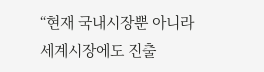“현재 국내시장뿐 아니라 세계시장에도 진출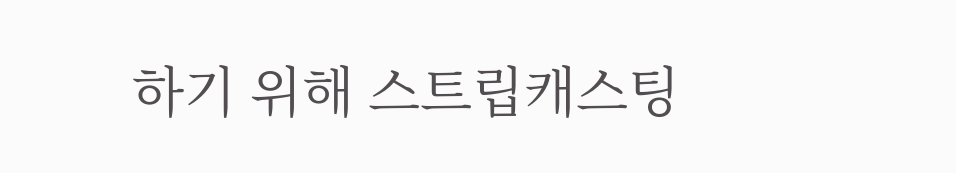하기 위해 스트립캐스팅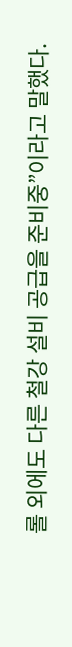롤 외에도 다른 철강 설비 공급을 준비중”이라고 말했다.